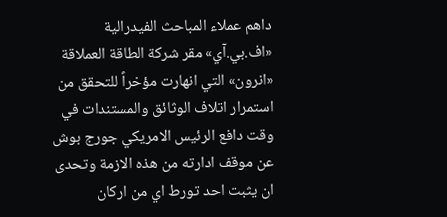داهم عملاء المباحث الفيدرالية «اف.بي.آي» مقر شركة الطاقة العملاقة «انرون» التي انهارت مؤخراً للتحقق من استمرار اتلاف الوثائق والمستندات في وقت دافع الرئيس الامريكي جورج بوش عن موقف ادارته من هذه الازمة وتحدى ان يثبت احد تورط اي من اركان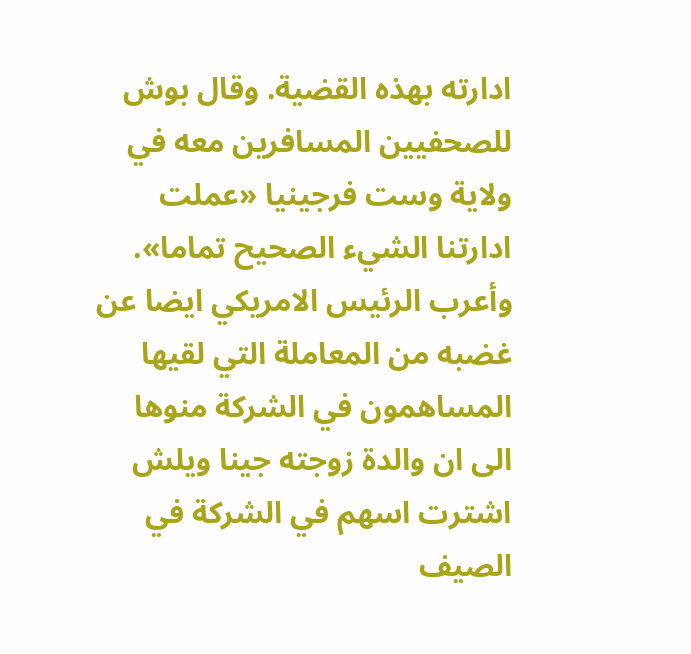ادارته بهذه القضية. وقال بوش للصحفيين المسافرين معه في ولاية وست فرجينيا «عملت ادارتنا الشيء الصحيح تماما». وأعرب الرئيس الامريكي ايضا عن غضبه من المعاملة التي لقيها المساهمون في الشركة منوها الى ان والدة زوجته جينا ويلش اشترت اسهم في الشركة في الصيف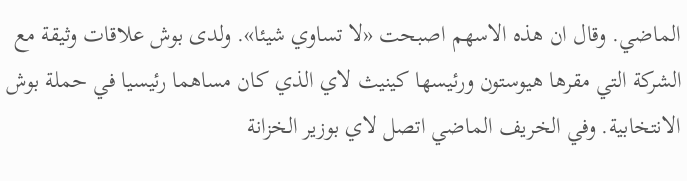الماضي. وقال ان هذه الاسهم اصبحت «لا تساوي شيئا». ولدى بوش علاقات وثيقة مع الشركة التي مقرها هيوستون ورئيسها كينيث لاي الذي كان مساهما رئيسيا في حملة بوش الانتخابية. وفي الخريف الماضي اتصل لاي بوزير الخزانة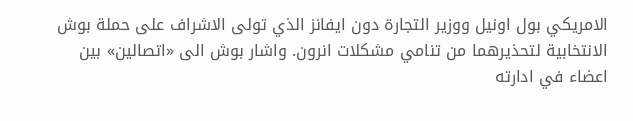الامريكي بول اونيل ووزير التجارة دون ايفانز الذي تولى الاشراف على حملة بوش الانتخابية لتحذيرهما من تنامي مشكلات انرون. واشار بوش الى «اتصالين» بين اعضاء في ادارته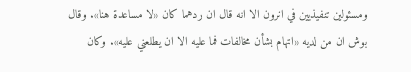ومسئولين تنفيذيين في انرون الا انه قال ان ردهما كان «لا مساعدة هنا». وقال بوش ان من لديه «اتهام بشأن مخالفات فما عليه الا ان يطلعني عليه». وكان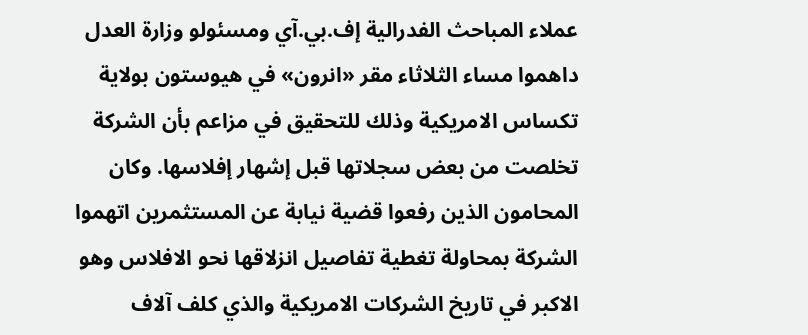عملاء المباحث الفدرالية إف.بي.آي ومسئولو وزارة العدل داهموا مساء الثلاثاء مقر «انرون» في هيوستون بولاية تكساس الامريكية وذلك للتحقيق في مزاعم بأن الشركة تخلصت من بعض سجلاتها قبل إشهار إفلاسها. وكان المحامون الذين رفعوا قضية نيابة عن المستثمرين اتهموا الشركة بمحاولة تغطية تفاصيل انزلاقها نحو الافلاس وهو الاكبر في تاريخ الشركات الامريكية والذي كلف آلاف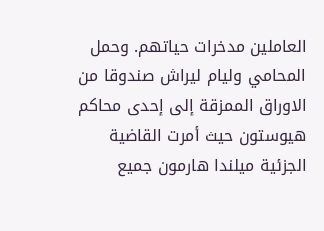العاملين مدخرات حياتهم. وحمل المحامي وليام ليراش صندوقا من الاوراق الممزقة إلى إحدى محاكم هيوستون حيث أمرت القاضية الجزئية ميلندا هارمون جميع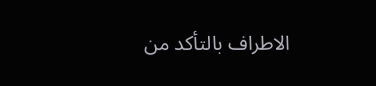الاطراف بالتأكد من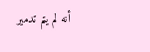أنه لم يتم تدمير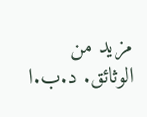مزيد من الوثائق. د.ب.ا